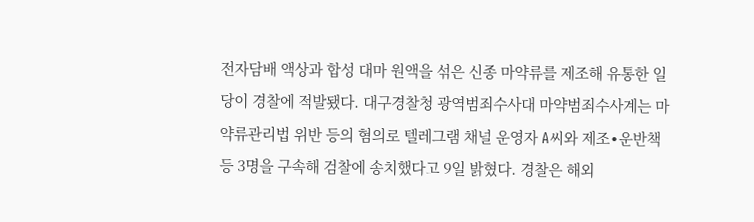전자담배 액상과 합성 대마 원액을 섞은 신종 마약류를 제조해 유통한 일당이 경찰에 적발됐다. 대구경찰청 광역범죄수사대 마약범죄수사계는 마약류관리법 위반 등의 혐의로 텔레그램 채널 운영자 A씨와 제조∙운반책 등 3명을 구속해 검찰에 송치했다고 9일 밝혔다. 경찰은 해외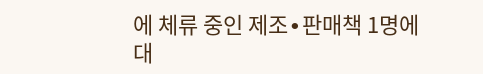에 체류 중인 제조∙판매책 1명에 대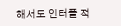해서도 인터폴 적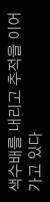색수배를 내리고 추적을 이어가고 있다